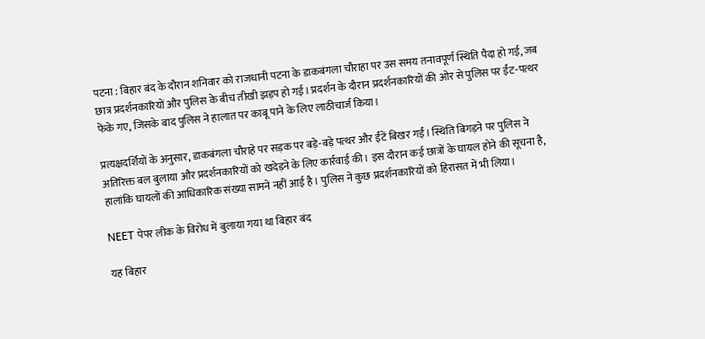पटना : बिहार बंद के दौरान शनिवार को राजधानी पटना के डाकबंगला चौराहा पर उस समय तनावपूर्ण स्थिति पैदा हो गई, जब छात्र प्रदर्शनकारियों और पुलिस के बीच तीखी झड़प हो गई। प्रदर्शन के दौरान प्रदर्शनकारियों की ओर से पुलिस पर ईंट-पत्थर फेंके गए, जिसके बाद पुलिस ने हालात पर काबू पाने के लिए लाठीचार्ज किया।

प्रत्यक्षदर्शियों के अनुसार, डाकबंगला चौराहे पर सड़क पर बड़े-बड़े पत्थर और ईंटें बिखर गईं। स्थिति बिगड़ने पर पुलिस ने अतिरिक्त बल बुलाया और प्रदर्शनकारियों को खदेड़ने के लिए कार्रवाई की। इस दौरान कई छात्रों के घायल होने की सूचना है, हालांकि घायलों की आधिकारिक संख्या सामने नहीं आई है। पुलिस ने कुछ प्रदर्शनकारियों को हिरासत में भी लिया।

NEET पेपर लीक के विरोध में बुलाया गया था बिहार बंद

यह बिहार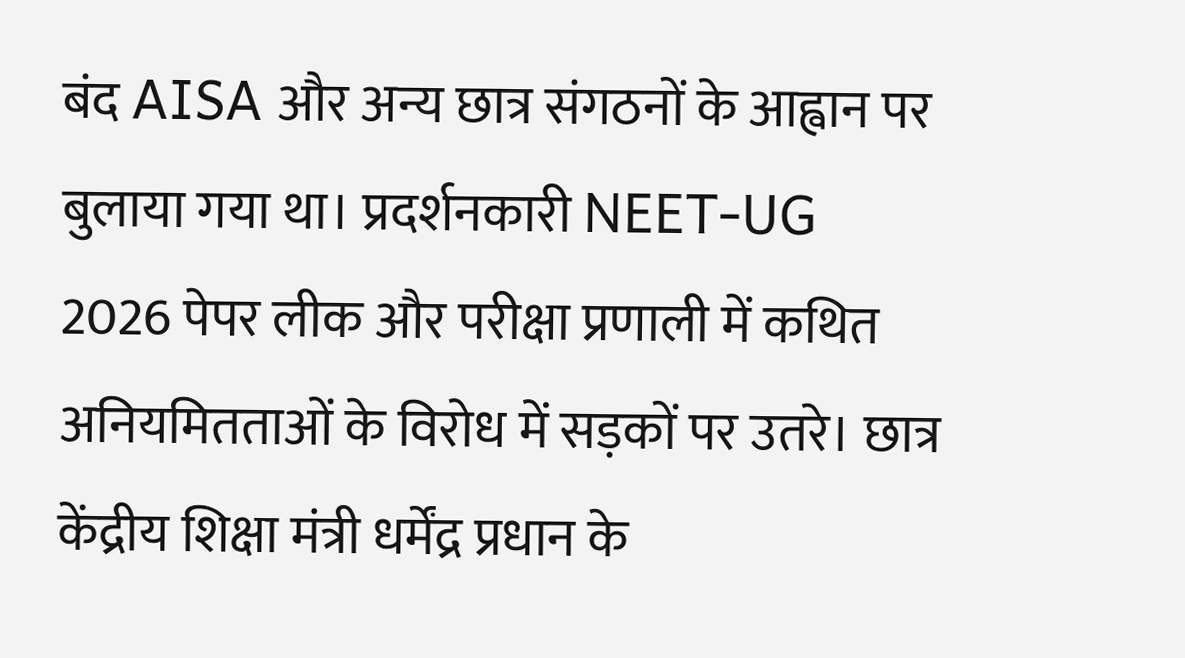बंद AISA और अन्य छात्र संगठनों के आह्वान पर बुलाया गया था। प्रदर्शनकारी NEET-UG 2026 पेपर लीक और परीक्षा प्रणाली में कथित अनियमितताओं के विरोध में सड़कों पर उतरे। छात्र केंद्रीय शिक्षा मंत्री धर्मेंद्र प्रधान के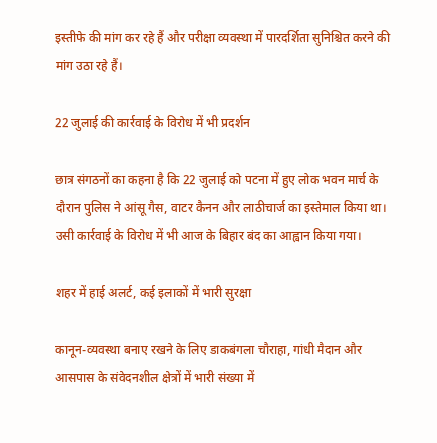इस्तीफे की मांग कर रहे हैं और परीक्षा व्यवस्था में पारदर्शिता सुनिश्चित करने की मांग उठा रहे हैं।

22 जुलाई की कार्रवाई के विरोध में भी प्रदर्शन

छात्र संगठनों का कहना है कि 22 जुलाई को पटना में हुए लोक भवन मार्च के दौरान पुलिस ने आंसू गैस, वाटर कैनन और लाठीचार्ज का इस्तेमाल किया था। उसी कार्रवाई के विरोध में भी आज के बिहार बंद का आह्वान किया गया।

शहर में हाई अलर्ट, कई इलाकों में भारी सुरक्षा

कानून-व्यवस्था बनाए रखने के लिए डाकबंगला चौराहा, गांधी मैदान और आसपास के संवेदनशील क्षेत्रों में भारी संख्या में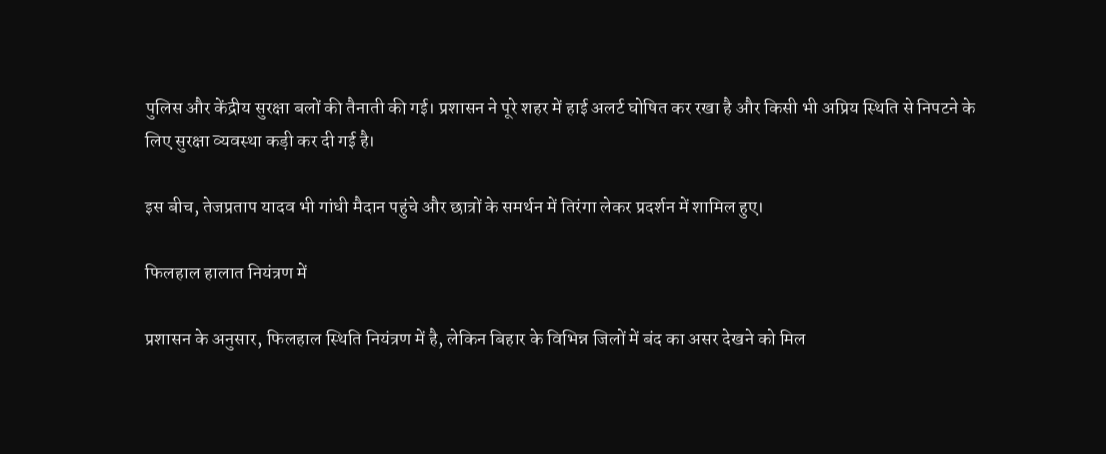पुलिस और केंद्रीय सुरक्षा बलों की तैनाती की गई। प्रशासन ने पूरे शहर में हाई अलर्ट घोषित कर रखा है और किसी भी अप्रिय स्थिति से निपटने के लिए सुरक्षा व्यवस्था कड़ी कर दी गई है।

इस बीच, तेजप्रताप यादव भी गांधी मैदान पहुंचे और छात्रों के समर्थन में तिरंगा लेकर प्रदर्शन में शामिल हुए।

फिलहाल हालात नियंत्रण में

प्रशासन के अनुसार, फिलहाल स्थिति नियंत्रण में है, लेकिन बिहार के विभिन्न जिलों में बंद का असर देखने को मिल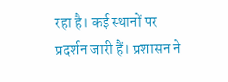रहा है। कई स्थानों पर प्रदर्शन जारी हैं। प्रशासन ने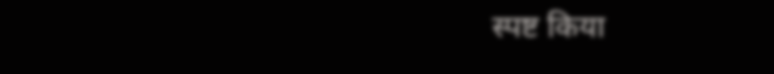स्पष्ट किया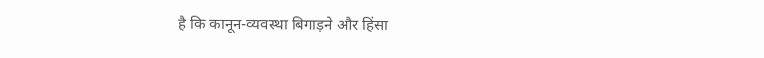है कि कानून-व्यवस्था बिगाड़ने और हिंसा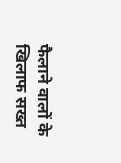फैलाने वालों के खिलाफ सख्त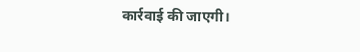कार्रवाई की जाएगी।